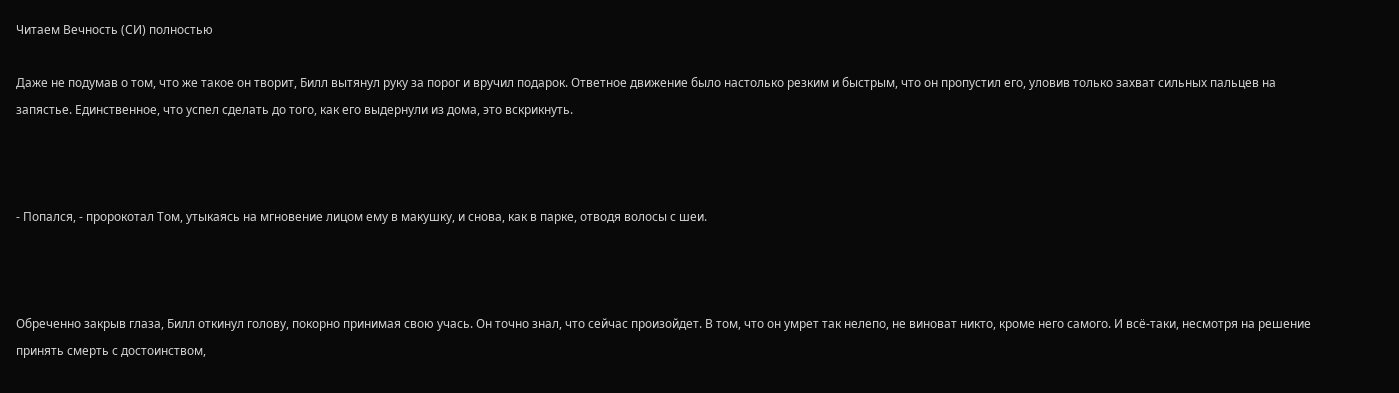Читаем Вечность (СИ) полностью

Даже не подумав о том, что же такое он творит, Билл вытянул руку за порог и вручил подарок. Ответное движение было настолько резким и быстрым, что он пропустил его, уловив только захват сильных пальцев на запястье. Единственное, что успел сделать до того, как его выдернули из дома, это вскрикнуть.



- Попался, - пророкотал Том, утыкаясь на мгновение лицом ему в макушку, и снова, как в парке, отводя волосы с шеи.



Обреченно закрыв глаза, Билл откинул голову, покорно принимая свою учась. Он точно знал, что сейчас произойдет. В том, что он умрет так нелепо, не виноват никто, кроме него самого. И всё-таки, несмотря на решение принять смерть с достоинством,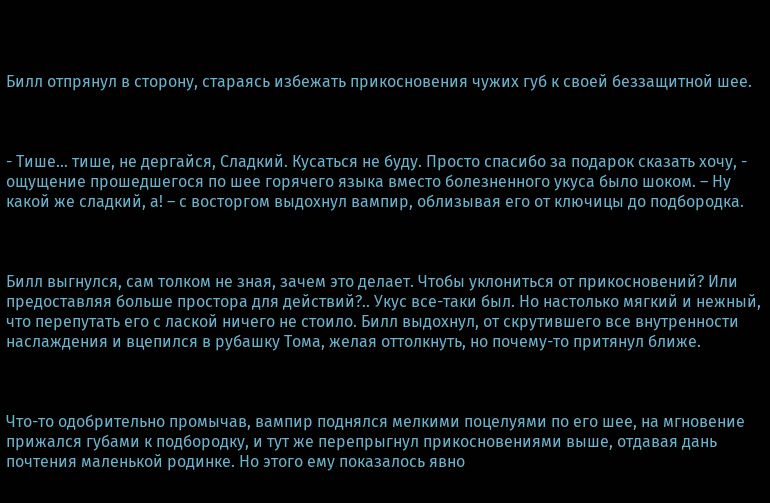Билл отпрянул в сторону, стараясь избежать прикосновения чужих губ к своей беззащитной шее.



- Тише… тише, не дергайся, Сладкий. Кусаться не буду. Просто спасибо за подарок сказать хочу, - ощущение прошедшегося по шее горячего языка вместо болезненного укуса было шоком. – Ну какой же сладкий, а! – с восторгом выдохнул вампир, облизывая его от ключицы до подбородка.



Билл выгнулся, сам толком не зная, зачем это делает. Чтобы уклониться от прикосновений? Или предоставляя больше простора для действий?.. Укус все-таки был. Но настолько мягкий и нежный, что перепутать его с лаской ничего не стоило. Билл выдохнул, от скрутившего все внутренности наслаждения и вцепился в рубашку Тома, желая оттолкнуть, но почему-то притянул ближе.



Что-то одобрительно промычав, вампир поднялся мелкими поцелуями по его шее, на мгновение прижался губами к подбородку, и тут же перепрыгнул прикосновениями выше, отдавая дань почтения маленькой родинке. Но этого ему показалось явно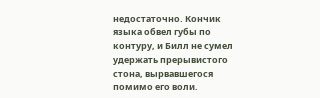недостаточно. Кончик языка обвел губы по контуру, и Билл не сумел удержать прерывистого стона, вырвавшегося помимо его воли.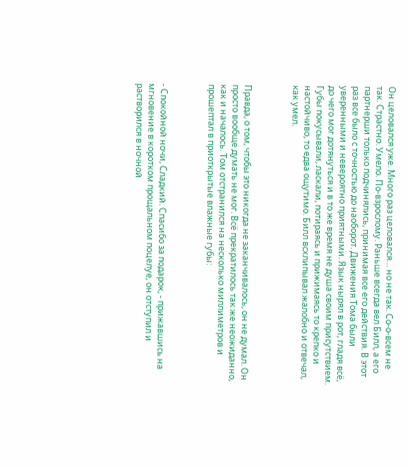Он целовался уже. Много раз целовался… но не так. Со-о-всем не так. Страстно. Умело. По-взрослому. Раньше всегда вел Билл, а его партнерши только подчинялись, принимая все его действия. В этот раз все было с точностью до наоборот. Движения Тома были уверенными и невероятно приятными. Язык нырял в рот, гладя всё, до чего мог дотянуться и в то же время не душа своим присутствием. Губы покусывали, ласкали, потираясь и прижимаясь то крепко и настойчиво, то едва ощутимо. Билл всхлипывал жалобно и отвечал, как умел.



Правда, о том, чтобы это никогда не заканчивалось, он не думал. Он просто вообще думать не мог. Всё прекратилось так же неожиданно, как и началось. Том отстранился на несколько миллиметров и прошептал в приоткрытые влажные губы:



- Спокойной ночи, Сладкий. Спасибо за подарок, - прижавшись на мгновение в коротком прощальном поцелуе, он отступил и растворился в ночной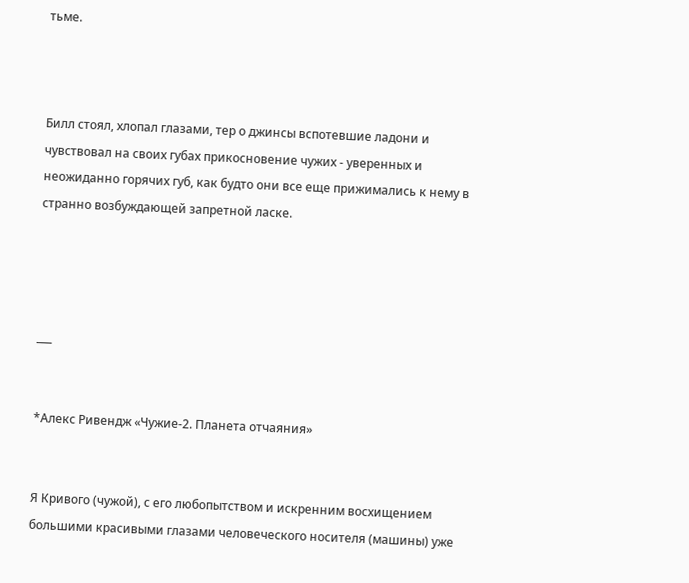тьме.



Билл стоял, хлопал глазами, тер о джинсы вспотевшие ладони и чувствовал на своих губах прикосновение чужих - уверенных и неожиданно горячих губ, как будто они все еще прижимались к нему в странно возбуждающей запретной ласке.




___


*Алекс Ривендж «Чужие-2. Планета отчаяния»


Я Кривого (чужой), с его любопытством и искренним восхищением большими красивыми глазами человеческого носителя (машины) уже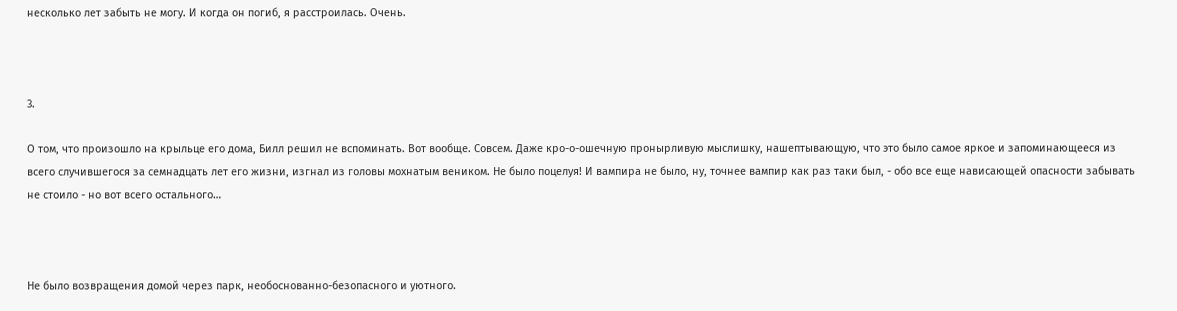несколько лет забыть не могу. И когда он погиб, я расстроилась. Очень.



3.

О том, что произошло на крыльце его дома, Билл решил не вспоминать. Вот вообще. Совсем. Даже кро-о-ошечную пронырливую мыслишку, нашептывающую, что это было самое яркое и запоминающееся из всего случившегося за семнадцать лет его жизни, изгнал из головы мохнатым веником. Не было поцелуя! И вампира не было, ну, точнее вампир как раз таки был, - обо все еще нависающей опасности забывать не стоило - но вот всего остального…



Не было возвращения домой через парк, необоснованно-безопасного и уютного.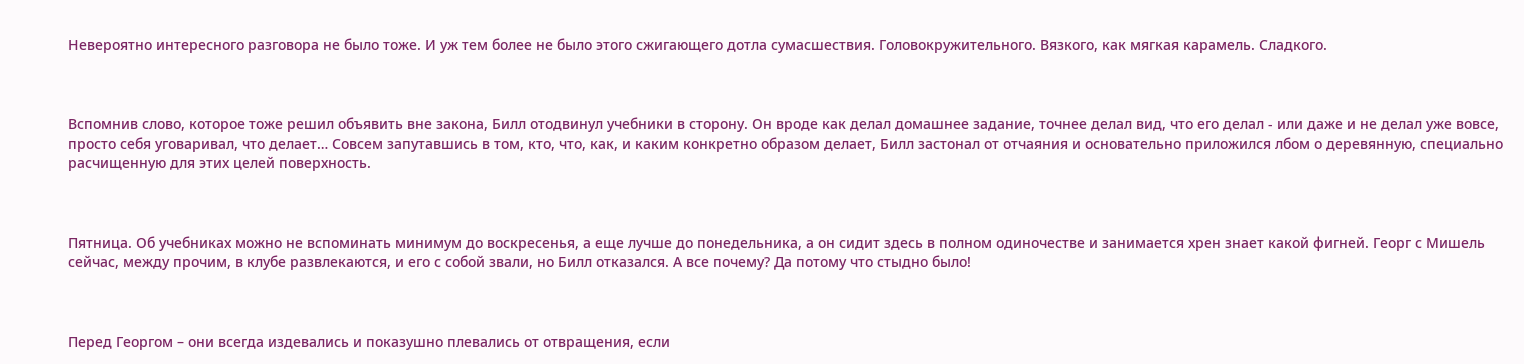Невероятно интересного разговора не было тоже. И уж тем более не было этого сжигающего дотла сумасшествия. Головокружительного. Вязкого, как мягкая карамель. Сладкого.



Вспомнив слово, которое тоже решил объявить вне закона, Билл отодвинул учебники в сторону. Он вроде как делал домашнее задание, точнее делал вид, что его делал - или даже и не делал уже вовсе, просто себя уговаривал, что делает… Совсем запутавшись в том, кто, что, как, и каким конкретно образом делает, Билл застонал от отчаяния и основательно приложился лбом о деревянную, специально расчищенную для этих целей поверхность.



Пятница. Об учебниках можно не вспоминать минимум до воскресенья, а еще лучше до понедельника, а он сидит здесь в полном одиночестве и занимается хрен знает какой фигней. Георг с Мишель сейчас, между прочим, в клубе развлекаются, и его с собой звали, но Билл отказался. А все почему? Да потому что стыдно было!



Перед Георгом – они всегда издевались и показушно плевались от отвращения, если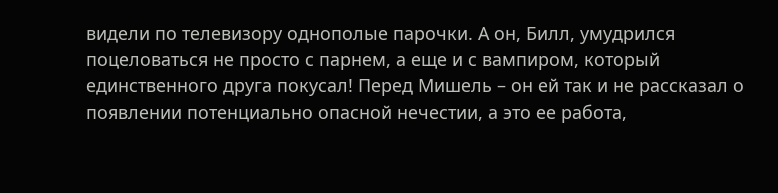видели по телевизору однополые парочки. А он, Билл, умудрился поцеловаться не просто с парнем, а еще и с вампиром, который единственного друга покусал! Перед Мишель – он ей так и не рассказал о появлении потенциально опасной нечестии, а это ее работа,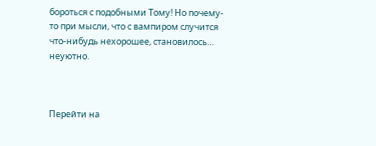бороться с подобными Тому! Но почему-то при мысли, что с вампиром случится что-нибудь нехорошее, становилось… неуютно.



Перейти на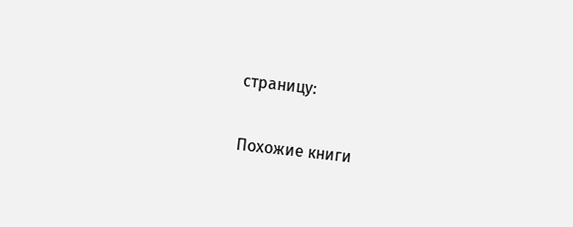страницу:

Похожие книги